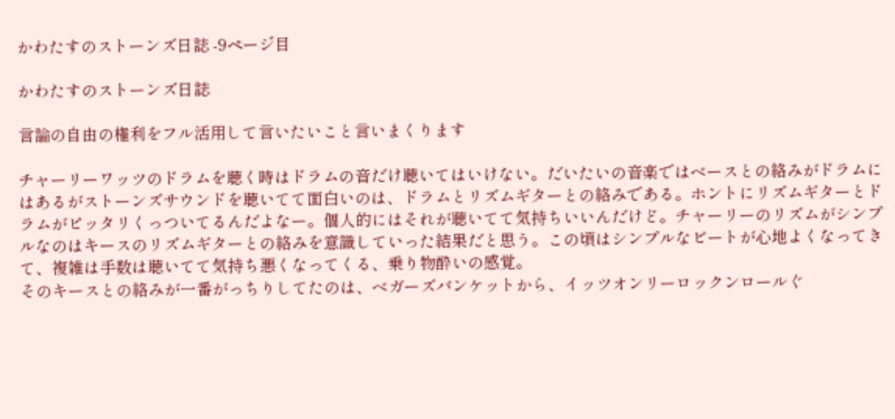かわたすのストーンズ日誌 -9ページ目

かわたすのストーンズ日誌

言論の自由の権利をフル活用して言いたいこと言いまくります

チャーリーワッツのドラムを聴く時はドラムの音だけ聴いてはいけない。だいたいの音楽ではベースとの絡みがドラムにはあるがストーンズサウンドを聴いてて面白いのは、ドラムとリズムギターとの絡みである。ホントにリズムギターとドラムがピッタリくっついてるんだよなー。個人的にはそれが聴いてて気持ちいいんだけど。チャーリーのリズムがシンプルなのはキースのリズムギターとの絡みを意識していった結果だと思う。この頃はシンプルなビートが心地よくなってきて、複雑は手数は聴いてて気持ち悪くなってくる、乗り物酔いの感覚。
そのキースとの絡みが一番がっちりしてたのは、ベガーズバンケットから、イッツオンリーロックンロールぐ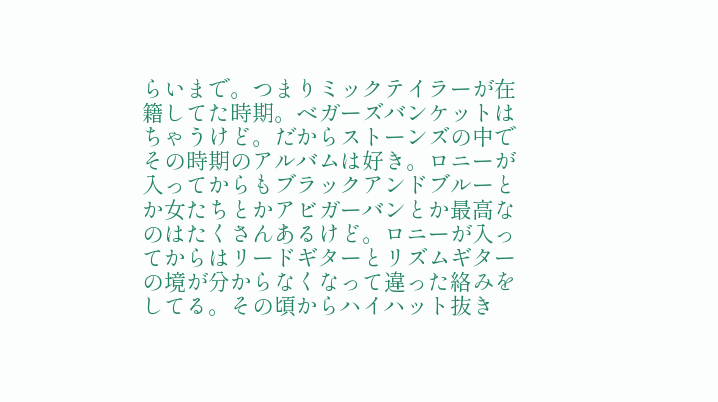らいまで。つまりミックテイラーが在籍してた時期。ベガーズバンケットはちゃうけど。だからストーンズの中でその時期のアルバムは好き。ロニーが入ってからもブラックアンドブルーとか女たちとかアビガーバンとか最高なのはたくさんあるけど。ロニーが入ってからはリードギターとリズムギターの境が分からなくなって違った絡みをしてる。その頃からハイハット抜き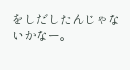をしだしたんじゃないかなー。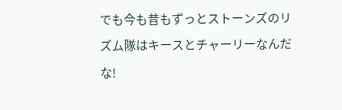でも今も昔もずっとストーンズのリズム隊はキースとチャーリーなんだな!